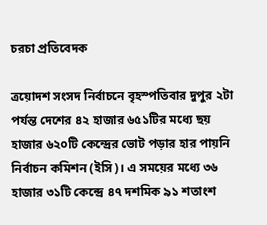চরচা প্রতিবেদক

ত্রয়োদশ সংসদ নির্বাচনে বৃহস্পতিবার দুপুর ২টা পর্যন্ত দেশের ৪২ হাজার ৬৫১টির মধ্যে ছয় হাজার ৬২০টি কেন্দ্রের ভোট পড়ার হার পায়নি নির্বাচন কমিশন (ইসি)। এ সময়ের মধ্যে ৩৬ হাজার ৩১টি কেন্দ্রে ৪৭ দশমিক ৯১ শতাংশ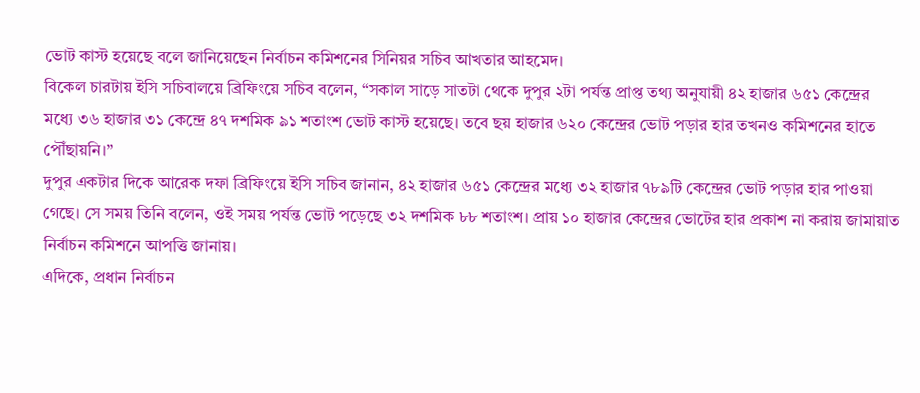ভোট কাস্ট হয়েছে বলে জানিয়েছেন নির্বাচন কমিশনের সিনিয়র সচিব আখতার আহমেদ।
বিকেল চারটায় ইসি সচিবালয়ে ব্রিফিংয়ে সচিব বলেন, “সকাল সাড়ে সাতটা থেকে দুপুর ২টা পর্যন্ত প্রাপ্ত তথ্য অনুযায়ী ৪২ হাজার ৬৫১ কেন্দ্রের মধ্যে ৩৬ হাজার ৩১ কেন্দ্রে ৪৭ দশমিক ৯১ শতাংশ ভোট কাস্ট হয়েছে। তবে ছয় হাজার ৬২০ কেন্দ্রের ভোট পড়ার হার তখনও কমিশনের হাতে পৌঁছায়নি।”
দুপুর একটার দিকে আরেক দফা ব্রিফিংয়ে ইসি সচিব জানান, ৪২ হাজার ৬৫১ কেন্দ্রের মধ্যে ৩২ হাজার ৭৮৯টি কেন্দ্রের ভোট পড়ার হার পাওয়া গেছে। সে সময় তিনি বলেন, ওই সময় পর্যন্ত ভোট পড়েছে ৩২ দশমিক ৮৮ শতাংশ। প্রায় ১০ হাজার কেন্দ্রের ভোটের হার প্রকাশ না করায় জামায়াত নির্বাচন কমিশনে আপত্তি জানায়।
এদিকে, প্রধান নির্বাচন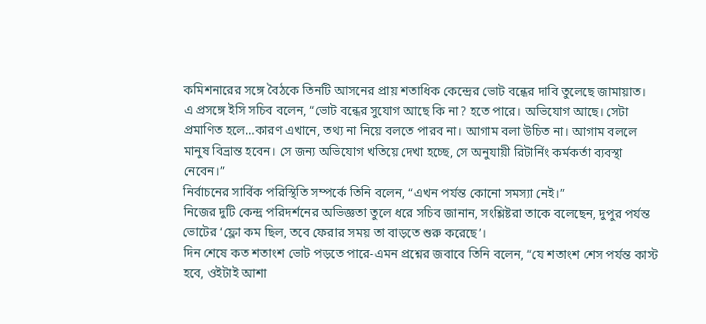কমিশনারের সঙ্গে বৈঠকে তিনটি আসনের প্রায় শতাধিক কেন্দ্রের ভোট বন্ধের দাবি তুলেছে জামায়াত।
এ প্রসঙ্গে ইসি সচিব বলেন, “ভোট বন্ধের সুযোগ আছে কি না? হতে পারে। অভিযোগ আছে। সেটা প্রমাণিত হলে…কারণ এখানে, তথ্য না নিয়ে বলতে পারব না। আগাম বলা উচিত না। আগাম বললে মানুষ বিভ্রান্ত হবেন। সে জন্য অভিযোগ খতিয়ে দেখা হচ্ছে, সে অনুযায়ী রিটার্নিং কর্মকর্তা ব্যবস্থা নেবেন।”
নির্বাচনের সার্বিক পরিস্থিতি সম্পর্কে তিনি বলেন, “এখন পর্যন্ত কোনো সমস্যা নেই।”
নিজের দুটি কেন্দ্র পরিদর্শনের অভিজ্ঞতা তুলে ধরে সচিব জানান, সংশ্লিষ্টরা তাকে বলেছেন, দুপুর পর্যন্ত ভোটের ‘ফ্লো কম ছিল, তবে ফেরার সময় তা বাড়তে শুরু করেছে’।
দিন শেষে কত শতাংশ ভোট পড়তে পারে-এমন প্রশ্নের জবাবে তিনি বলেন, “যে শতাংশ শেস পর্যন্ত কাস্ট হবে, ওইটাই আশা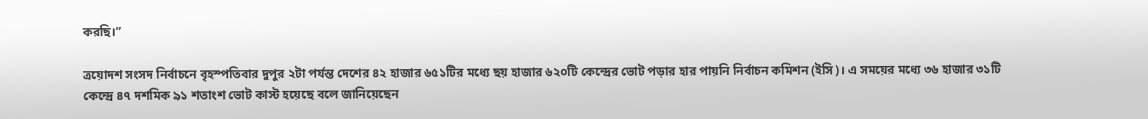করছি।”

ত্রয়োদশ সংসদ নির্বাচনে বৃহস্পতিবার দুপুর ২টা পর্যন্ত দেশের ৪২ হাজার ৬৫১টির মধ্যে ছয় হাজার ৬২০টি কেন্দ্রের ভোট পড়ার হার পায়নি নির্বাচন কমিশন (ইসি)। এ সময়ের মধ্যে ৩৬ হাজার ৩১টি কেন্দ্রে ৪৭ দশমিক ৯১ শতাংশ ভোট কাস্ট হয়েছে বলে জানিয়েছেন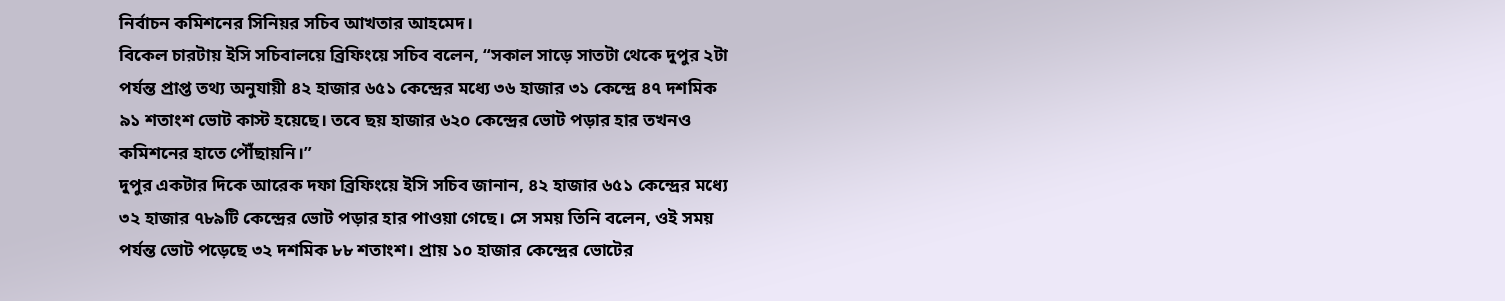নির্বাচন কমিশনের সিনিয়র সচিব আখতার আহমেদ।
বিকেল চারটায় ইসি সচিবালয়ে ব্রিফিংয়ে সচিব বলেন, “সকাল সাড়ে সাতটা থেকে দুপুর ২টা পর্যন্ত প্রাপ্ত তথ্য অনুযায়ী ৪২ হাজার ৬৫১ কেন্দ্রের মধ্যে ৩৬ হাজার ৩১ কেন্দ্রে ৪৭ দশমিক ৯১ শতাংশ ভোট কাস্ট হয়েছে। তবে ছয় হাজার ৬২০ কেন্দ্রের ভোট পড়ার হার তখনও কমিশনের হাতে পৌঁছায়নি।”
দুপুর একটার দিকে আরেক দফা ব্রিফিংয়ে ইসি সচিব জানান, ৪২ হাজার ৬৫১ কেন্দ্রের মধ্যে ৩২ হাজার ৭৮৯টি কেন্দ্রের ভোট পড়ার হার পাওয়া গেছে। সে সময় তিনি বলেন, ওই সময় পর্যন্ত ভোট পড়েছে ৩২ দশমিক ৮৮ শতাংশ। প্রায় ১০ হাজার কেন্দ্রের ভোটের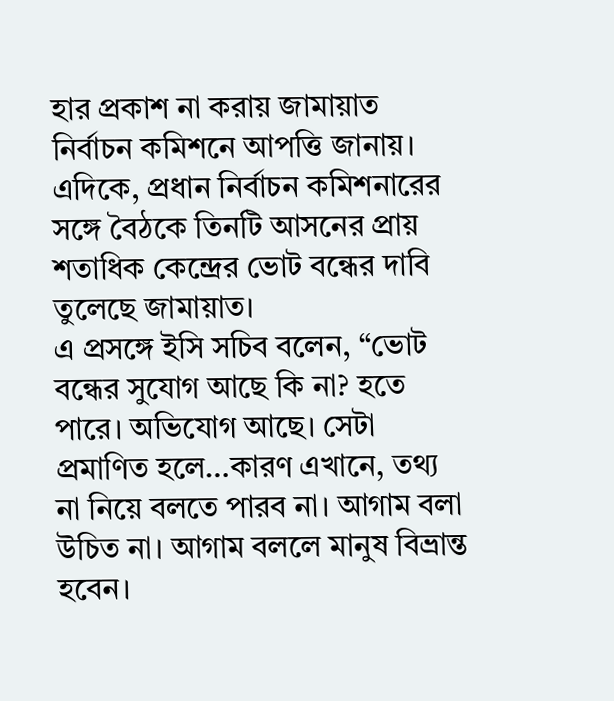হার প্রকাশ না করায় জামায়াত নির্বাচন কমিশনে আপত্তি জানায়।
এদিকে, প্রধান নির্বাচন কমিশনারের সঙ্গে বৈঠকে তিনটি আসনের প্রায় শতাধিক কেন্দ্রের ভোট বন্ধের দাবি তুলেছে জামায়াত।
এ প্রসঙ্গে ইসি সচিব বলেন, “ভোট বন্ধের সুযোগ আছে কি না? হতে পারে। অভিযোগ আছে। সেটা প্রমাণিত হলে…কারণ এখানে, তথ্য না নিয়ে বলতে পারব না। আগাম বলা উচিত না। আগাম বললে মানুষ বিভ্রান্ত হবেন।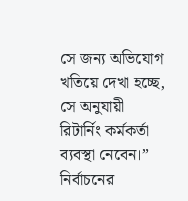সে জন্য অভিযোগ খতিয়ে দেখা হচ্ছে, সে অনুযায়ী রিটার্নিং কর্মকর্তা ব্যবস্থা নেবেন।”
নির্বাচনের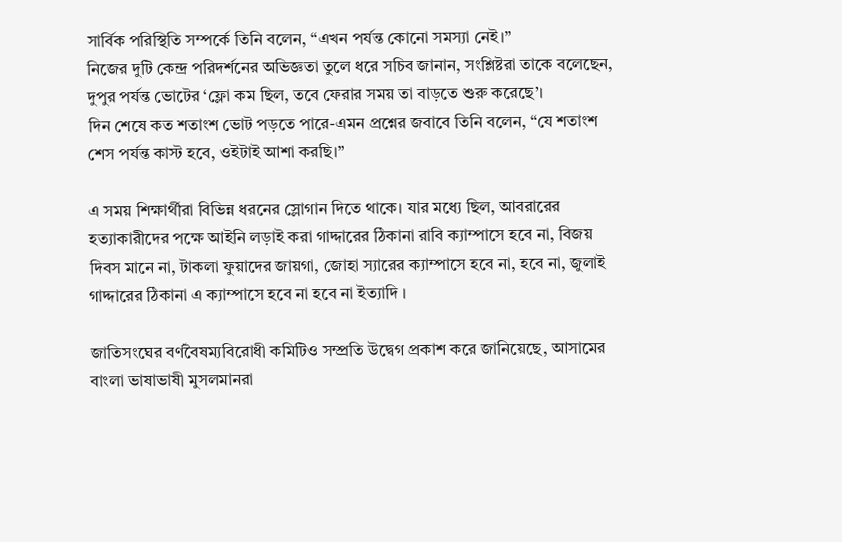সার্বিক পরিস্থিতি সম্পর্কে তিনি বলেন, “এখন পর্যন্ত কোনো সমস্যা নেই।”
নিজের দুটি কেন্দ্র পরিদর্শনের অভিজ্ঞতা তুলে ধরে সচিব জানান, সংশ্লিষ্টরা তাকে বলেছেন, দুপুর পর্যন্ত ভোটের ‘ফ্লো কম ছিল, তবে ফেরার সময় তা বাড়তে শুরু করেছে’।
দিন শেষে কত শতাংশ ভোট পড়তে পারে-এমন প্রশ্নের জবাবে তিনি বলেন, “যে শতাংশ শেস পর্যন্ত কাস্ট হবে, ওইটাই আশা করছি।”

এ সময় শিক্ষার্থীরা বিভিন্ন ধরনের স্লোগান দিতে থাকে। যার মধ্যে ছিল, আবরারের হত্যাকারীদের পক্ষে আইনি লড়াই করা গাদ্দারের ঠিকানা রাবি ক্যাম্পাসে হবে না, বিজয় দিবস মানে না, টাকলা ফুয়াদের জায়গা, জোহা স্যারের ক্যাম্পাসে হবে না, হবে না, জুলাই গাদ্দারের ঠিকানা এ ক্যাম্পাসে হবে না হবে না ইত্যাদি ।

জাতিসংঘের বর্ণবৈষম্যবিরোধী কমিটিও সম্প্রতি উদ্বেগ প্রকাশ করে জানিয়েছে, আসামের বাংলা ভাষাভাষী মুসলমানরা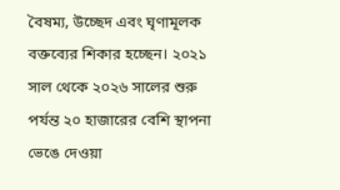বৈষম্য, উচ্ছেদ এবং ঘৃণামূলক বক্তব্যের শিকার হচ্ছেন। ২০২১ সাল থেকে ২০২৬ সালের শুরু পর্যন্ত ২০ হাজারের বেশি স্থাপনা ভেঙে দেওয়া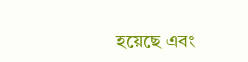হয়েছে এবং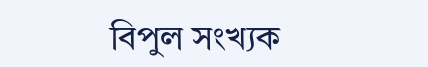বিপুল সংখ্যক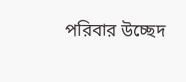পরিবার উচ্ছেদ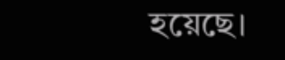হয়েছে।